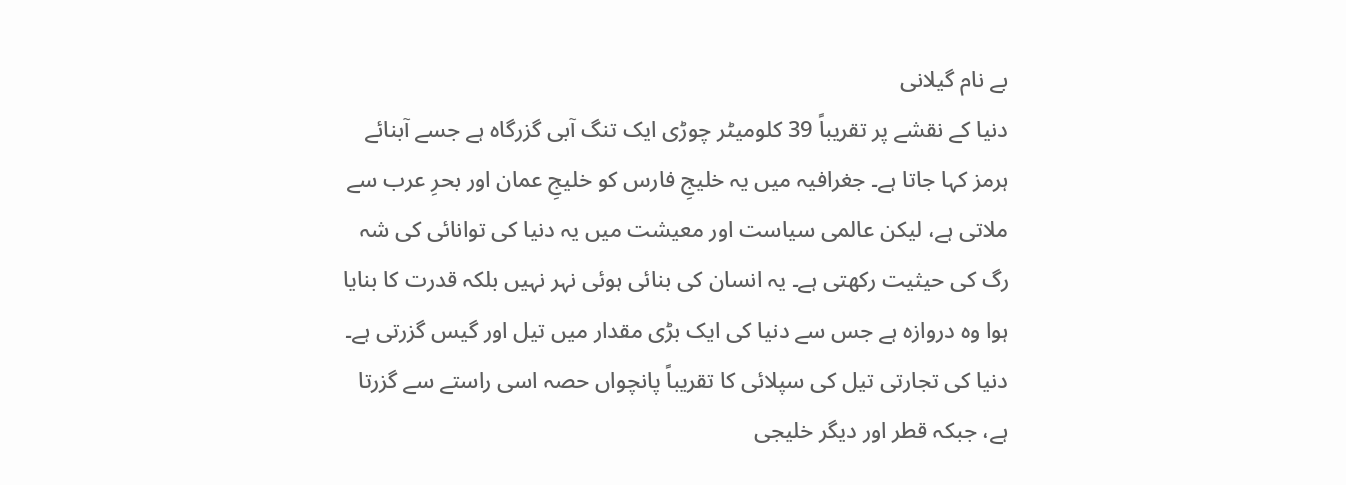بے نام گیلانی
دنیا کے نقشے پر تقریباً 39 کلومیٹر چوڑی ایک تنگ آبی گزرگاہ ہے جسے آبنائے ہرمز کہا جاتا ہے۔ جغرافیہ میں یہ خلیجِ فارس کو خلیجِ عمان اور بحرِ عرب سے ملاتی ہے، لیکن عالمی سیاست اور معیشت میں یہ دنیا کی توانائی کی شہ رگ کی حیثیت رکھتی ہے۔ یہ انسان کی بنائی ہوئی نہر نہیں بلکہ قدرت کا بنایا ہوا وہ دروازہ ہے جس سے دنیا کی ایک بڑی مقدار میں تیل اور گیس گزرتی ہے۔
دنیا کی تجارتی تیل کی سپلائی کا تقریباً پانچواں حصہ اسی راستے سے گزرتا ہے، جبکہ قطر اور دیگر خلیجی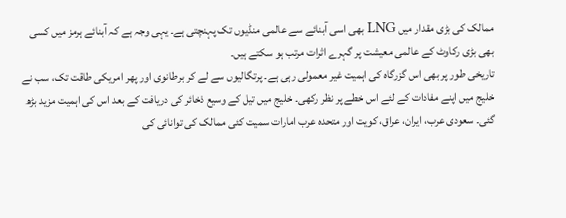ممالک کی بڑی مقدار میں LNG بھی اسی آبنائے سے عالمی منڈیوں تک پہنچتی ہے۔ یہی وجہ ہے کہ آبنائے ہرمز میں کسی بھی بڑی رکاوٹ کے عالمی معیشت پر گہرے اثرات مرتب ہو سکتے ہیں۔
تاریخی طور پر بھی اس گزرگاہ کی اہمیت غیر معمولی رہی ہے۔ پرتگالیوں سے لے کر برطانوی اور پھر امریکی طاقت تک، سب نے خلیج میں اپنے مفادات کے لئے اس خطے پر نظر رکھی۔ خلیج میں تیل کے وسیع ذخائر کی دریافت کے بعد اس کی اہمیت مزید بڑھ گئی۔ سعودی عرب، ایران، عراق، کویت اور متحدہ عرب امارات سمیت کئی ممالک کی توانائی کی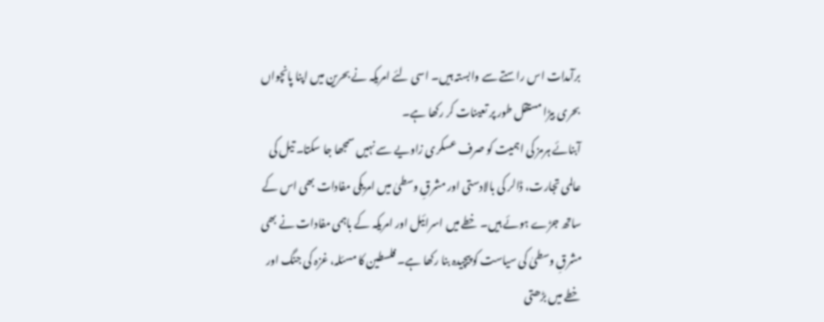برآمدات اس راستے سے وابستہ ہیں۔ اسی لئے امریکہ نے بحرین میں اپنا پانچواں بحری بیڑا مستقل طور پر تعینات کر رکھا ہے۔
آبنائے ہرمز کی اہمیت کو صرف عسکری زاویے سے نہیں سمجھا جا سکتا۔ تیل کی عالمی تجارت، ڈالر کی بالادستی اور مشرقِ وسطیٰ میں امریکی مفادات بھی اس کے ساتھ جڑے ہوئے ہیں۔ خطے میں اسرائیل اور امریکہ کے باہمی مفادات نے بھی مشرقِ وسطیٰ کی سیاست کو پیچیدہ بنا رکھا ہے۔ فلسطین کا مسئلہ، غزہ کی جنگ اور خطے میں بڑھتی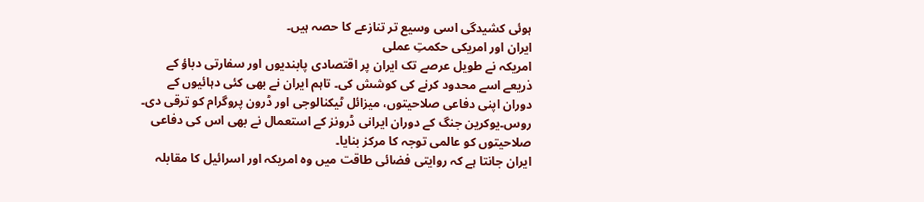ہوئی کشیدگی اسی وسیع تر تنازعے کا حصہ ہیں۔
ایران اور امریکی حکمتِ عملی
امریکہ نے طویل عرصے تک ایران پر اقتصادی پابندیوں اور سفارتی دباؤ کے ذریعے اسے محدود کرنے کی کوشش کی۔ تاہم ایران نے بھی کئی دہائیوں کے دوران اپنی دفاعی صلاحیتوں، میزائل ٹیکنالوجی اور ڈرون پروگرام کو ترقی دی۔ روس۔یوکرین جنگ کے دوران ایرانی ڈرونز کے استعمال نے بھی اس کی دفاعی صلاحیتوں کو عالمی توجہ کا مرکز بنایا۔
ایران جانتا ہے کہ روایتی فضائی طاقت میں وہ امریکہ اور اسرائیل کا مقابلہ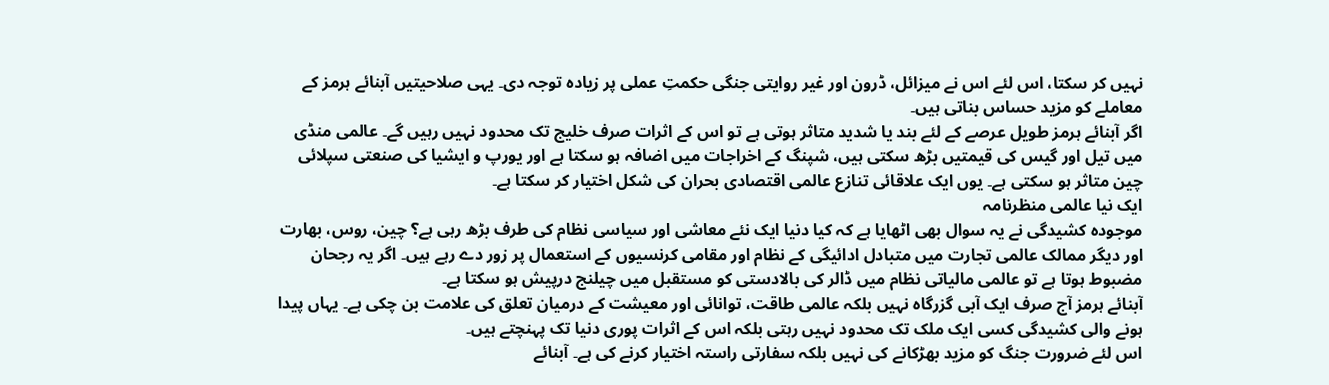نہیں کر سکتا، اس لئے اس نے میزائل، ڈرون اور غیر روایتی جنگی حکمتِ عملی پر زیادہ توجہ دی۔ یہی صلاحیتیں آبنائے ہرمز کے معاملے کو مزید حساس بناتی ہیں۔
اگر آبنائے ہرمز طویل عرصے کے لئے بند یا شدید متاثر ہوتی ہے تو اس کے اثرات صرف خلیج تک محدود نہیں رہیں گے۔ عالمی منڈی میں تیل اور گیس کی قیمتیں بڑھ سکتی ہیں، شپنگ کے اخراجات میں اضافہ ہو سکتا ہے اور یورپ و ایشیا کی صنعتی سپلائی چین متاثر ہو سکتی ہے۔ یوں ایک علاقائی تنازع عالمی اقتصادی بحران کی شکل اختیار کر سکتا ہے۔
ایک نیا عالمی منظرنامہ
موجودہ کشیدگی نے یہ سوال بھی اٹھایا ہے کہ کیا دنیا ایک نئے معاشی اور سیاسی نظام کی طرف بڑھ رہی ہے؟ چین، روس، بھارت اور دیگر ممالک عالمی تجارت میں متبادل ادائیگی کے نظام اور مقامی کرنسیوں کے استعمال پر زور دے رہے ہیں۔ اگر یہ رجحان مضبوط ہوتا ہے تو عالمی مالیاتی نظام میں ڈالر کی بالادستی کو مستقبل میں چیلنج درپیش ہو سکتا ہے۔
آبنائے ہرمز آج صرف ایک آبی گزرگاہ نہیں بلکہ عالمی طاقت، توانائی اور معیشت کے درمیان تعلق کی علامت بن چکی ہے۔ یہاں پیدا ہونے والی کشیدگی کسی ایک ملک تک محدود نہیں رہتی بلکہ اس کے اثرات پوری دنیا تک پہنچتے ہیں۔
اس لئے ضرورت جنگ کو مزید بھڑکانے کی نہیں بلکہ سفارتی راستہ اختیار کرنے کی ہے۔ آبنائے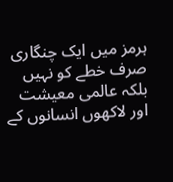ہرمز میں ایک چنگاری صرف خطے کو نہیں بلکہ عالمی معیشت اور لاکھوں انسانوں کے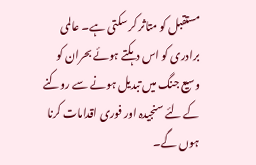مستقبل کو متاثر کر سکتی ہے۔ عالمی برادری کو اس دہکتے ہوئے بحران کو وسیع جنگ میں تبدیل ہونے سے روکنے کے لئے سنجیدہ اور فوری اقدامات کرنا ہوں گے۔